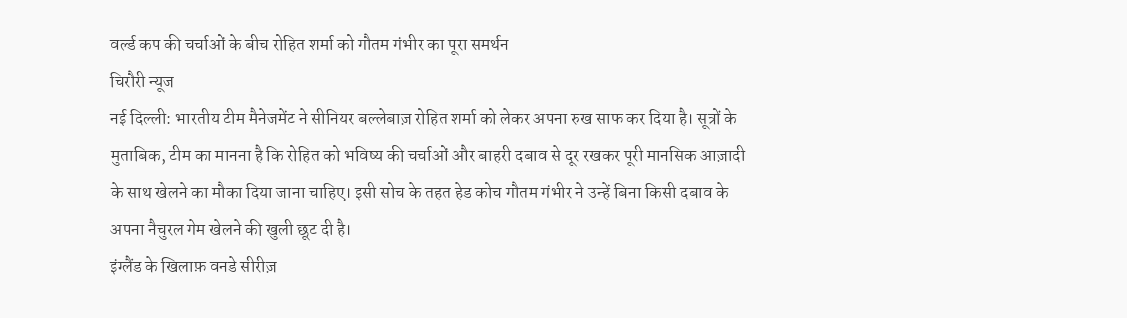वर्ल्ड कप की चर्चाओं के बीच रोहित शर्मा को गौतम गंभीर का पूरा समर्थन
चिरौरी न्यूज
नई दिल्ली: भारतीय टीम मैनेजमेंट ने सीनियर बल्लेबाज़ रोहित शर्मा को लेकर अपना रुख साफ कर दिया है। सूत्रों के मुताबिक, टीम का मानना है कि रोहित को भविष्य की चर्चाओं और बाहरी दबाव से दूर रखकर पूरी मानसिक आज़ादी के साथ खेलने का मौका दिया जाना चाहिए। इसी सोच के तहत हेड कोच गौतम गंभीर ने उन्हें बिना किसी दबाव के अपना नैचुरल गेम खेलने की खुली छूट दी है।
इंग्लैंड के खिलाफ़ वनडे सीरीज़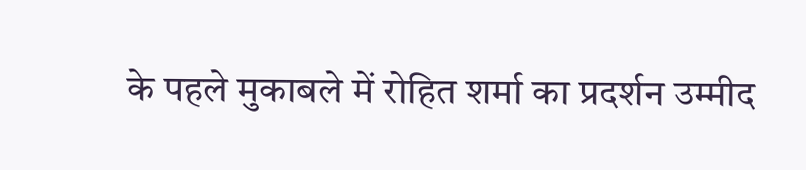के पहले मुकाबले में रोहित शर्मा का प्रदर्शन उम्मीद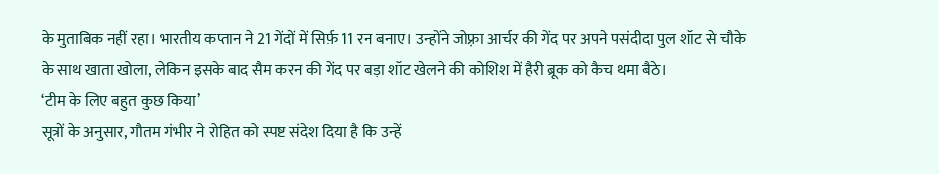के मुताबिक नहीं रहा। भारतीय कप्तान ने 21 गेंदों में सिर्फ़ 11 रन बनाए। उन्होंने जोफ़्रा आर्चर की गेंद पर अपने पसंदीदा पुल शॉट से चौके के साथ खाता खोला, लेकिन इसके बाद सैम करन की गेंद पर बड़ा शॉट खेलने की कोशिश में हैरी ब्रूक को कैच थमा बैठे।
‘टीम के लिए बहुत कुछ किया’
सूत्रों के अनुसार, गौतम गंभीर ने रोहित को स्पष्ट संदेश दिया है कि उन्हें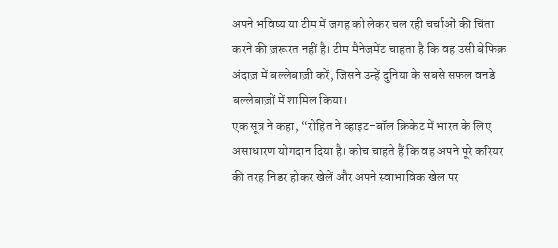अपने भविष्य या टीम में जगह को लेकर चल रही चर्चाओं की चिंता करने की ज़रूरत नहीं है। टीम मैनेजमेंट चाहता है कि वह उसी बेफिक्र अंदाज़ में बल्लेबाज़ी करें, जिसने उन्हें दुनिया के सबसे सफल वनडे बल्लेबाज़ों में शामिल किया।
एक सूत्र ने कहा, “रोहित ने व्हाइट-बॉल क्रिकेट में भारत के लिए असाधारण योगदान दिया है। कोच चाहते हैं कि वह अपने पूरे करियर की तरह निडर होकर खेलें और अपने स्वाभाविक खेल पर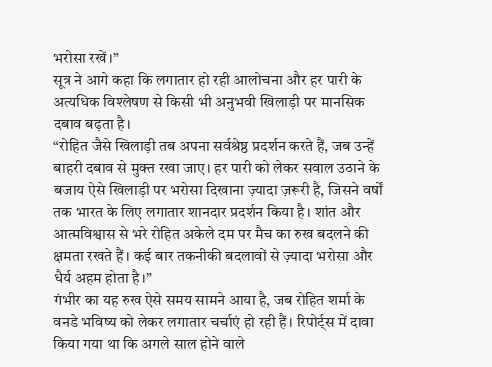भरोसा रखें।”
सूत्र ने आगे कहा कि लगातार हो रही आलोचना और हर पारी के अत्यधिक विश्लेषण से किसी भी अनुभवी खिलाड़ी पर मानसिक दबाव बढ़ता है।
“रोहित जैसे खिलाड़ी तब अपना सर्वश्रेष्ठ प्रदर्शन करते हैं, जब उन्हें बाहरी दबाव से मुक्त रखा जाए। हर पारी को लेकर सवाल उठाने के बजाय ऐसे खिलाड़ी पर भरोसा दिखाना ज़्यादा ज़रूरी है, जिसने वर्षों तक भारत के लिए लगातार शानदार प्रदर्शन किया है। शांत और आत्मविश्वास से भरे रोहित अकेले दम पर मैच का रुख बदलने की क्षमता रखते हैं। कई बार तकनीकी बदलावों से ज़्यादा भरोसा और धैर्य अहम होता है।”
गंभीर का यह रुख ऐसे समय सामने आया है, जब रोहित शर्मा के वनडे भविष्य को लेकर लगातार चर्चाएं हो रही हैं। रिपोर्ट्स में दावा किया गया था कि अगले साल होने वाले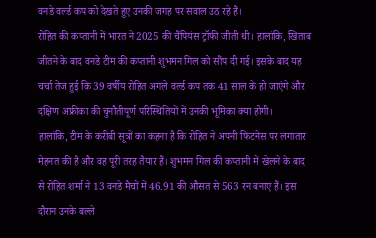वनडे वर्ल्ड कप को देखते हुए उनकी जगह पर सवाल उठ रहे हैं।
रोहित की कप्तानी में भारत ने 2025 की चैंपियंस ट्रॉफी जीती थी। हालांकि, खिताब जीतने के बाद वनडे टीम की कप्तानी शुभमन गिल को सौंप दी गई। इसके बाद यह चर्चा तेज हुई कि 39 वर्षीय रोहित अगले वर्ल्ड कप तक 41 साल के हो जाएंगे और दक्षिण अफ्रीका की चुनौतीपूर्ण परिस्थितियों में उनकी भूमिका क्या होगी।
हालांकि, टीम के करीबी सूत्रों का कहना है कि रोहित ने अपनी फिटनेस पर लगातार मेहनत की है और वह पूरी तरह तैयार हैं। शुभमन गिल की कप्तानी में खेलने के बाद से रोहित शर्मा ने 13 वनडे मैचों में 46.91 की औसत से 563 रन बनाए हैं। इस दौरान उनके बल्ले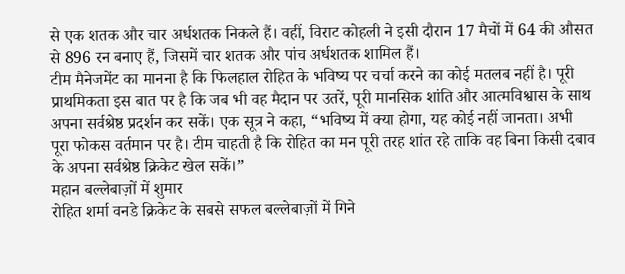से एक शतक और चार अर्धशतक निकले हैं। वहीं, विराट कोहली ने इसी दौरान 17 मैचों में 64 की औसत से 896 रन बनाए हैं, जिसमें चार शतक और पांच अर्धशतक शामिल हैं।
टीम मैनेजमेंट का मानना है कि फिलहाल रोहित के भविष्य पर चर्चा करने का कोई मतलब नहीं है। पूरी प्राथमिकता इस बात पर है कि जब भी वह मैदान पर उतरें, पूरी मानसिक शांति और आत्मविश्वास के साथ अपना सर्वश्रेष्ठ प्रदर्शन कर सकें। एक सूत्र ने कहा, “भविष्य में क्या होगा, यह कोई नहीं जानता। अभी पूरा फोकस वर्तमान पर है। टीम चाहती है कि रोहित का मन पूरी तरह शांत रहे ताकि वह बिना किसी दबाव के अपना सर्वश्रेष्ठ क्रिकेट खेल सकें।”
महान बल्लेबाज़ों में शुमार
रोहित शर्मा वनडे क्रिकेट के सबसे सफल बल्लेबाज़ों में गिने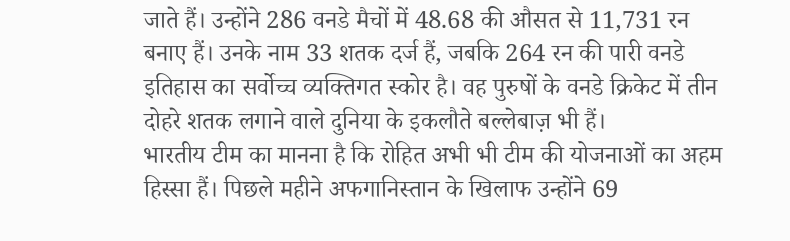जाते हैं। उन्होंने 286 वनडे मैचों में 48.68 की औसत से 11,731 रन बनाए हैं। उनके नाम 33 शतक दर्ज हैं, जबकि 264 रन की पारी वनडे इतिहास का सर्वोच्च व्यक्तिगत स्कोर है। वह पुरुषों के वनडे क्रिकेट में तीन दोहरे शतक लगाने वाले दुनिया के इकलौते बल्लेबाज़ भी हैं।
भारतीय टीम का मानना है कि रोहित अभी भी टीम की योजनाओं का अहम हिस्सा हैं। पिछले महीने अफगानिस्तान के खिलाफ उन्होंने 69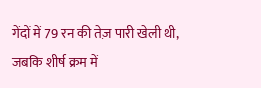गेंदों में 79 रन की तेज़ पारी खेली थी, जबकि शीर्ष क्रम में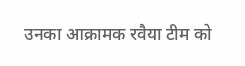उनका आक्रामक रवैया टीम को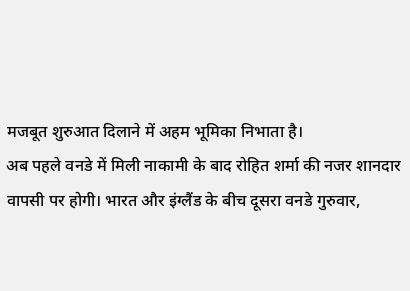मजबूत शुरुआत दिलाने में अहम भूमिका निभाता है।
अब पहले वनडे में मिली नाकामी के बाद रोहित शर्मा की नजर शानदार वापसी पर होगी। भारत और इंग्लैंड के बीच दूसरा वनडे गुरुवार,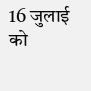16 जुलाई को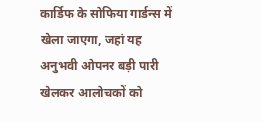कार्डिफ के सोफिया गार्डन्स में खेला जाएगा, जहां यह अनुभवी ओपनर बड़ी पारी खेलकर आलोचकों को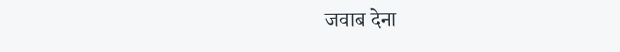जवाब देना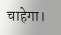चाहेगा।